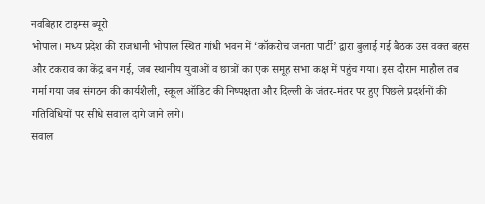नवबिहार टाइम्स ब्यूरो
भोपाल। मध्य प्रदेश की राजधानी भोपाल स्थित गांधी भवन में ‘कॉकरोच जनता पार्टी’ द्वारा बुलाई गई बैठक उस वक्त बहस और टकराव का केंद्र बन गई, जब स्थानीय युवाओं व छात्रों का एक समूह सभा कक्ष में पहुंच गया। इस दौरान माहौल तब गर्मा गया जब संगठन की कार्यशैली, स्कूल ऑडिट की निष्पक्षता और दिल्ली के जंतर-मंतर पर हुए पिछले प्रदर्शनों की गतिविधियों पर सीधे सवाल दागे जाने लगे।
सवाल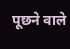पूछने वाले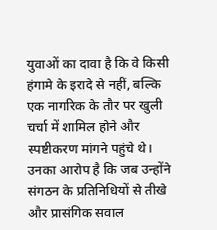युवाओं का दावा है कि वे किसी हंगामे के इरादे से नहीं, बल्कि एक नागरिक के तौर पर खुली चर्चा में शामिल होने और स्पष्टीकरण मांगने पहुंचे थे। उनका आरोप है कि जब उन्होंने संगठन के प्रतिनिधियों से तीखे और प्रासंगिक सवाल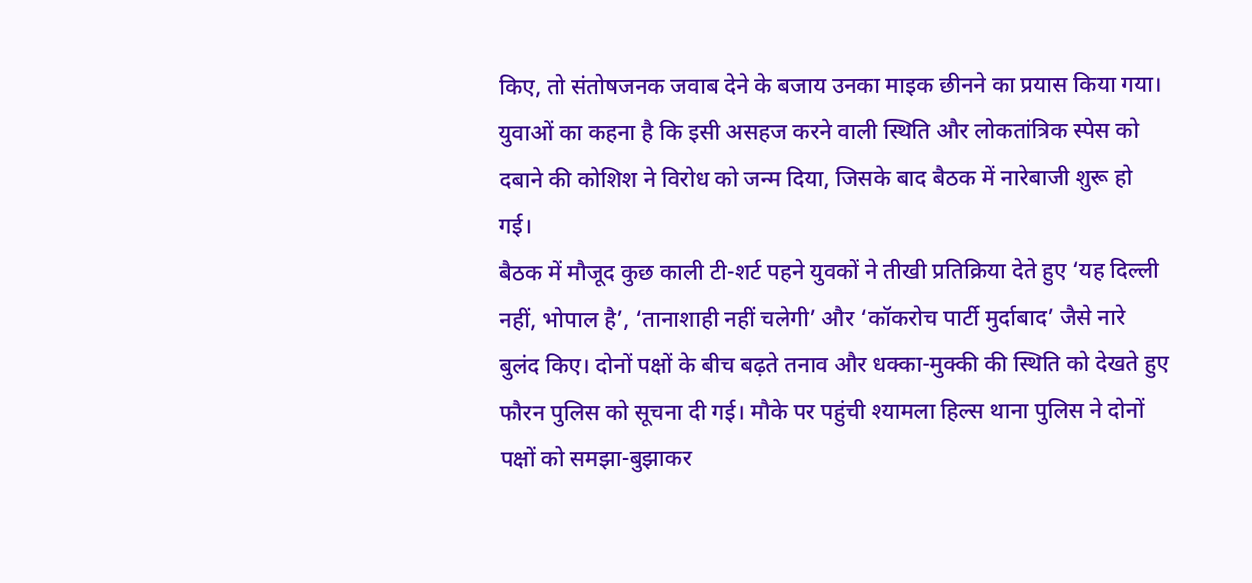किए, तो संतोषजनक जवाब देने के बजाय उनका माइक छीनने का प्रयास किया गया। युवाओं का कहना है कि इसी असहज करने वाली स्थिति और लोकतांत्रिक स्पेस को दबाने की कोशिश ने विरोध को जन्म दिया, जिसके बाद बैठक में नारेबाजी शुरू हो गई।
बैठक में मौजूद कुछ काली टी-शर्ट पहने युवकों ने तीखी प्रतिक्रिया देते हुए ‘यह दिल्ली नहीं, भोपाल है’, ‘तानाशाही नहीं चलेगी’ और ‘कॉकरोच पार्टी मुर्दाबाद’ जैसे नारे बुलंद किए। दोनों पक्षों के बीच बढ़ते तनाव और धक्का-मुक्की की स्थिति को देखते हुए फौरन पुलिस को सूचना दी गई। मौके पर पहुंची श्यामला हिल्स थाना पुलिस ने दोनों पक्षों को समझा-बुझाकर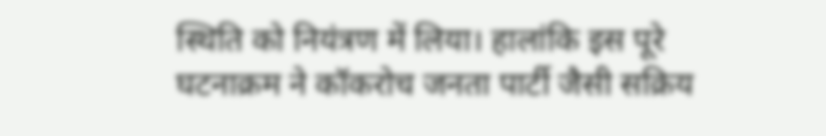स्थिति को नियंत्रण में लिया। हालांकि इस पूरे घटनाक्रम ने कॉकरोच जनता पार्टी जैसी सक्रिय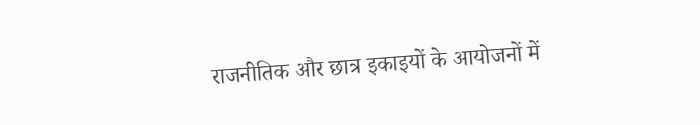राजनीतिक और छात्र इकाइयों के आयोजनों में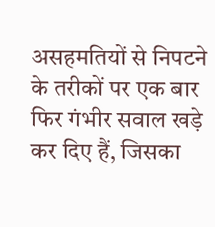असहमतियों से निपटने के तरीकों पर एक बार फिर गंभीर सवाल खड़े कर दिए हैं, जिसका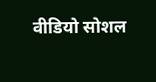वीडियो सोशल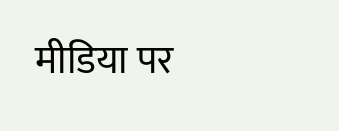मीडिया पर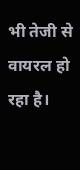भी तेजी से वायरल हो रहा है।